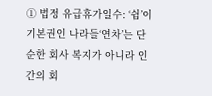① 법정 유급휴가일수: ‘쉼’이 기본권인 나라들‘연차’는 단순한 회사 복지가 아니라 인간의 회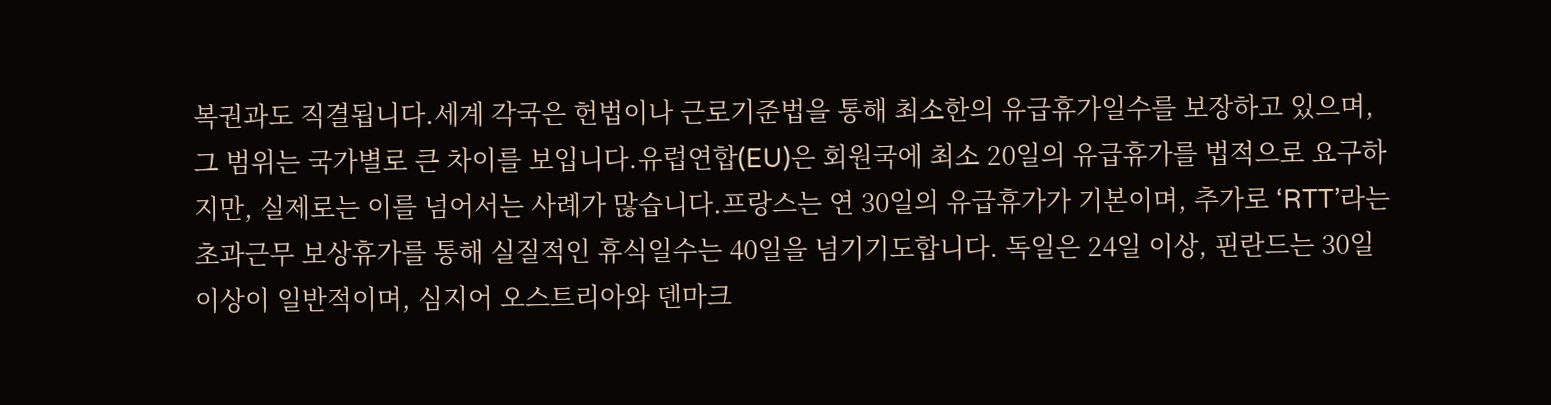복권과도 직결됩니다.세계 각국은 헌법이나 근로기준법을 통해 최소한의 유급휴가일수를 보장하고 있으며, 그 범위는 국가별로 큰 차이를 보입니다.유럽연합(EU)은 회원국에 최소 20일의 유급휴가를 법적으로 요구하지만, 실제로는 이를 넘어서는 사례가 많습니다.프랑스는 연 30일의 유급휴가가 기본이며, 추가로 ‘RTT’라는 초과근무 보상휴가를 통해 실질적인 휴식일수는 40일을 넘기기도합니다. 독일은 24일 이상, 핀란드는 30일 이상이 일반적이며, 심지어 오스트리아와 덴마크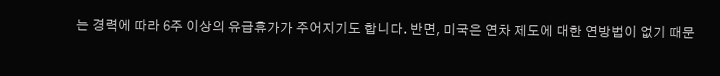는 경력에 따라 6주 이상의 유급휴가가 주어지기도 합니다. 반면, 미국은 연차 제도에 대한 연방법이 없기 때문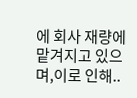에 회사 재량에 맡겨지고 있으며,이로 인해..